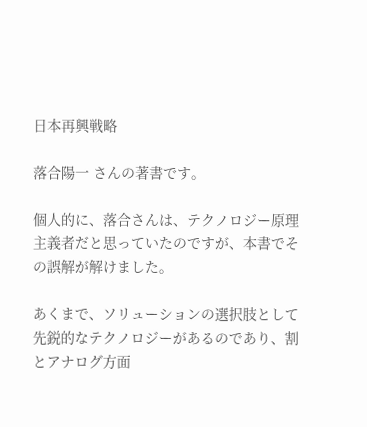日本再興戦略

落合陽一 さんの著書です。

個人的に、落合さんは、テクノロジー原理主義者だと思っていたのですが、本書でその誤解が解けました。

あくまで、ソリューションの選択肢として先鋭的なテクノロジーがあるのであり、割とアナログ方面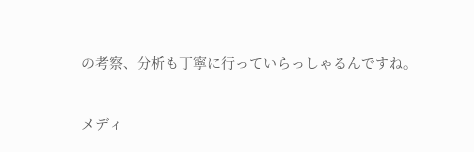の考察、分析も丁寧に行っていらっしゃるんですね。

メディ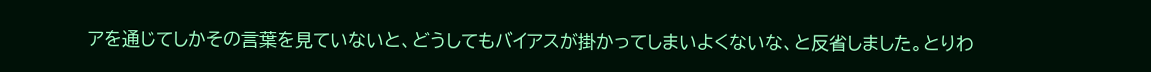アを通じてしかその言葉を見ていないと、どうしてもバイアスが掛かってしまいよくないな、と反省しました。とりわ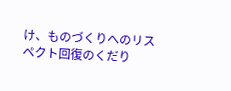け、ものづくりへのリスペクト回復のくだり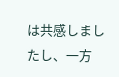は共感しましたし、一方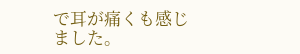で耳が痛くも感じました。